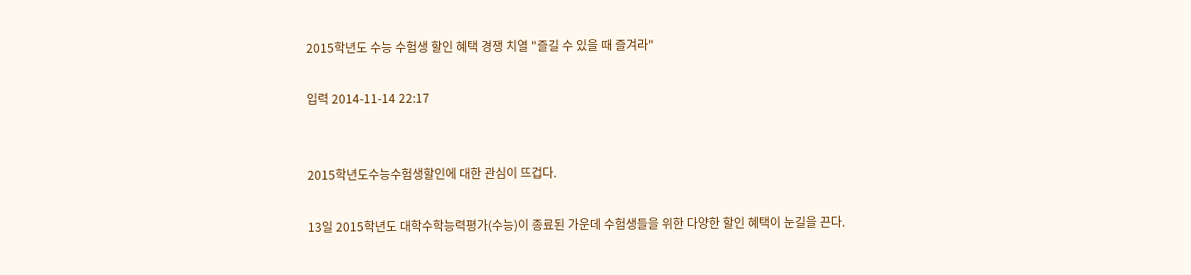2015학년도 수능 수험생 할인 혜택 경쟁 치열 "즐길 수 있을 때 즐겨라"

입력 2014-11-14 22:17


2015학년도수능수험생할인에 대한 관심이 뜨겁다.

13일 2015학년도 대학수학능력평가(수능)이 종료된 가운데 수험생들을 위한 다양한 할인 혜택이 눈길을 끈다.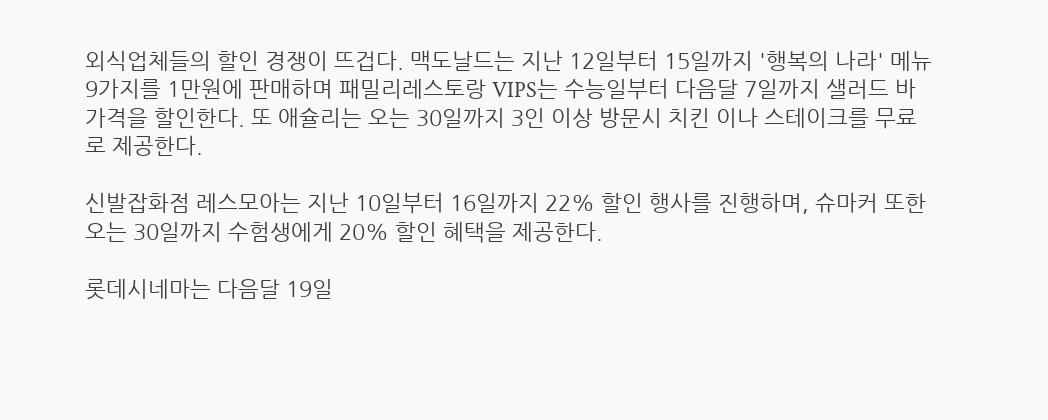외식업체들의 할인 경쟁이 뜨겁다. 맥도날드는 지난 12일부터 15일까지 '행복의 나라' 메뉴 9가지를 1만원에 판매하며 패밀리레스토랑 VIPS는 수능일부터 다음달 7일까지 샐러드 바 가격을 할인한다. 또 애슐리는 오는 30일까지 3인 이상 방문시 치킨 이나 스테이크를 무료로 제공한다.

신발잡화점 레스모아는 지난 10일부터 16일까지 22% 할인 행사를 진행하며, 슈마커 또한 오는 30일까지 수험생에게 20% 할인 혜택을 제공한다.

롯데시네마는 다음달 19일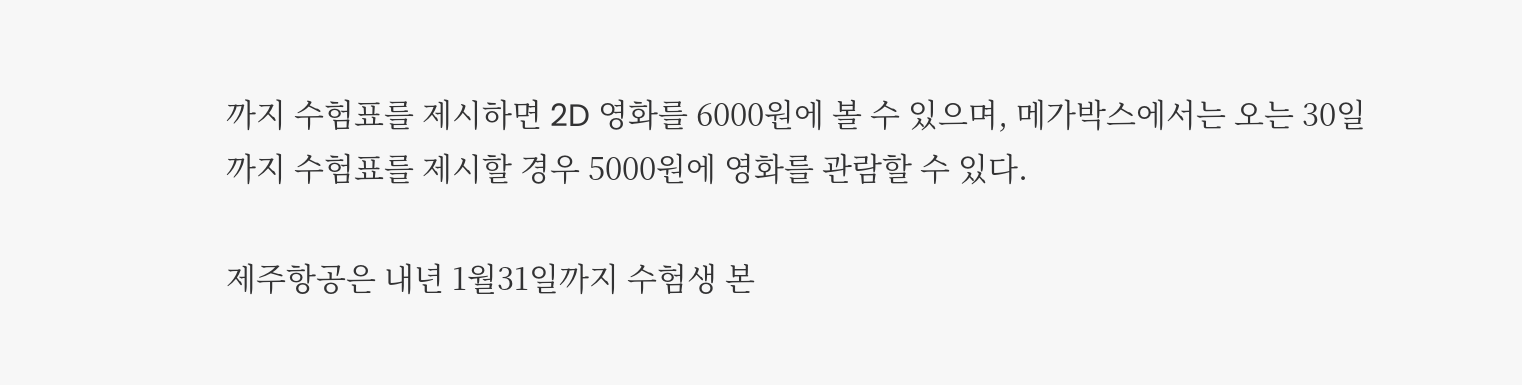까지 수험표를 제시하면 2D 영화를 6000원에 볼 수 있으며, 메가박스에서는 오는 30일까지 수험표를 제시할 경우 5000원에 영화를 관람할 수 있다.

제주항공은 내년 1월31일까지 수험생 본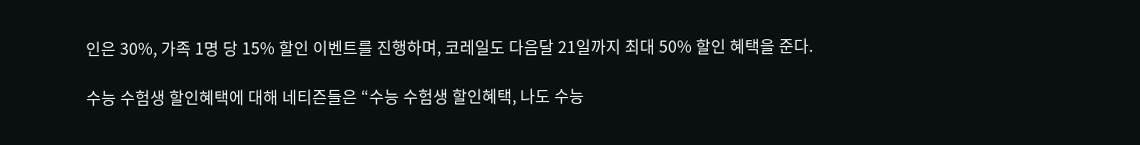인은 30%, 가족 1명 당 15% 할인 이벤트를 진행하며, 코레일도 다음달 21일까지 최대 50% 할인 혜택을 준다.

수능 수험생 할인혜택에 대해 네티즌들은 “수능 수험생 할인혜택, 나도 수능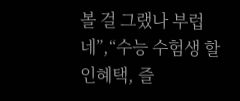볼 걸 그랬나 부럽네”,“수능 수험생 할인혜택, 즐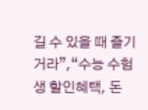길 수 있을 때 즐기거라”,“수능 수험생 할인혜택, 돈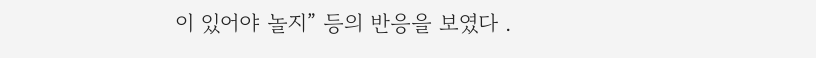이 있어야 놀지” 등의 반응을 보였다 .